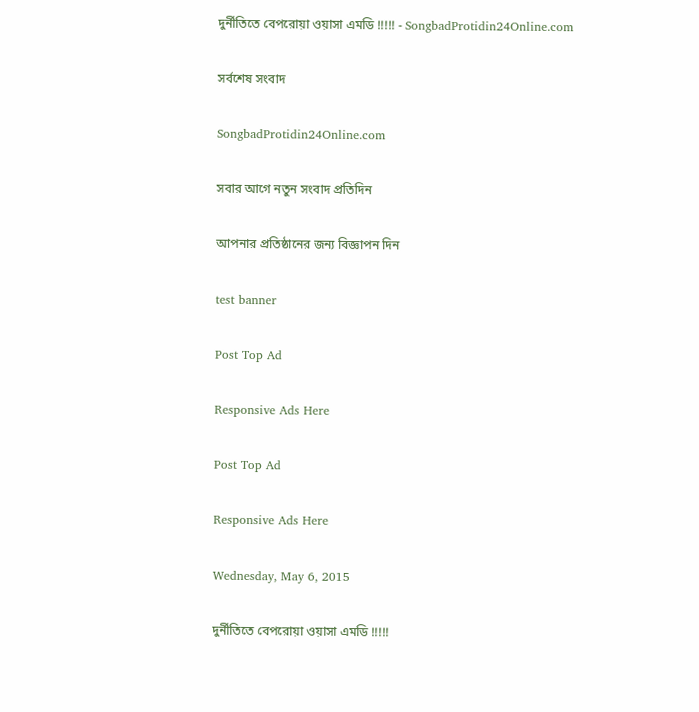দুর্নীতিতে বেপরোয়া ওয়াসা এমডি !!!!! - SongbadProtidin24Online.com

সর্বশেষ সংবাদ

SongbadProtidin24Online.com

সবার আগে নতুন সংবাদ প্রতিদিন

আপনার প্রতিষ্ঠানের জন্য বিজ্ঞাপন দিন

test banner

Post Top Ad

Responsive Ads Here

Post Top Ad

Responsive Ads Here

Wednesday, May 6, 2015

দুর্নীতিতে বেপরোয়া ওয়াসা এমডি !!!!!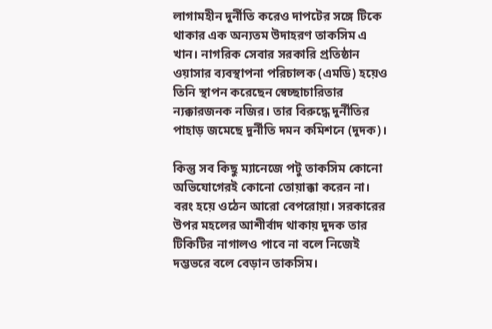লাগামহীন দুর্নীতি করেও দাপটের সঙ্গে টিকে থাকার এক অন্যতম উদাহরণ তাকসিম এ খান। নাগরিক সেবার সরকারি প্রতিষ্ঠান ওয়াসার ব্যবস্থাপনা পরিচালক (এমডি) হয়েও তিনি স্থাপন করেছেন স্বেচ্ছাচারিতার ন্যক্কারজনক নজির। তার বিরুদ্ধে দুর্নীতির পাহাড় জমেছে দুর্নীতি দমন কমিশনে (দুদক)।

কিন্তু সব কিছু ম্যানেজে পটু তাকসিম কোনো অভিযোগেরই কোনো তোয়াক্কা করেন না। বরং হয়ে ওঠেন আরো বেপরোয়া। সরকারের উপর মহলের আশীর্বাদ থাকায় দুদক তার টিকিটির নাগালও পাবে না বলে নিজেই দম্ভভরে বলে বেড়ান তাকসিম।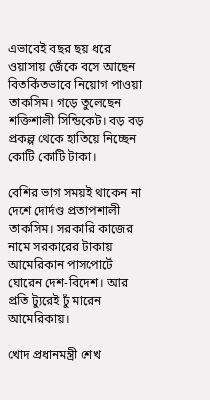এভাবেই বছর ছয় ধরে ওয়াসায় জেঁকে বসে আছেন বিতর্কিতভাবে নিয়োগ পাওয়া তাকসিম। গড়ে তুলেছেন শক্তিশালী সিন্ডিকেট। বড় বড় প্রকল্প থেকে হাতিয়ে নিচ্ছেন কোটি কোটি টাকা।

বেশির ভাগ সময়ই থাকেন না দেশে দোর্দণ্ড প্রতাপশালী তাকসিম। সরকারি কাজের নামে সরকারের টাকায় আমেরিকান পাসপোর্টে ঘোরেন দেশ-বিদেশ। আর প্রতি ট্যুরেই ঢুঁ মারেন আমেরিকায়।

খোদ প্রধানমন্ত্রী শেখ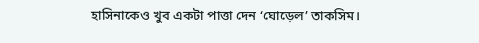হাসিনাকেও খুব একটা পাত্তা দেন ‘ঘোড়েল’ তাকসিম।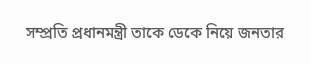সম্প্রতি প্রধানমন্ত্রী তাকে ডেকে নিয়ে জনতার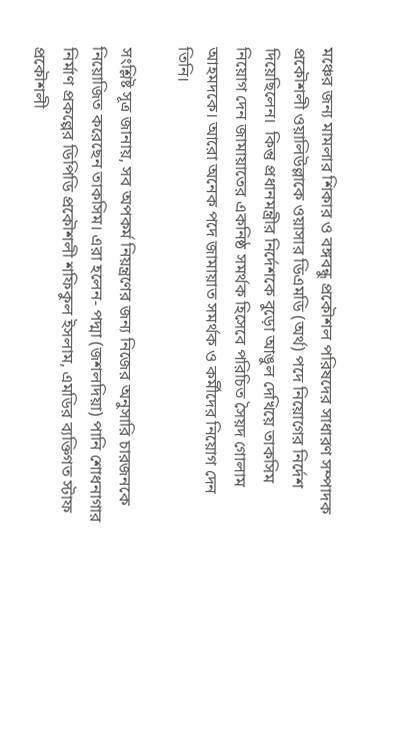মঞ্চের জন্য মামলার শিকার ও বঙ্গবন্ধু প্রকৌশল পরিষদের সাধারণ সম্পাদক প্রকৌশলী ওয়ালিউল্লাকে ওয়াসার ডিএমডি (অর্থ) পদে নিয়োগের নির্দেশ দিয়েছিলেন।  কিন্তু প্রধানমন্ত্রীর নির্দেশকে বুড়ো ‍আঙুল দেখিয়ে তাকসিম নিয়োগ দেন জামায়াতের একনিষ্ঠ সমর্থক হিসেবে পরিচিত সৈয়দ গোলাম আহমদকে। আরো অনেক পদে জামায়াত সমর্থক ও কর্মীদের নিয়োগ দেন তিনি।

সংশ্লিষ্ট সূত্র জানায়, সব অপকর্ম নিয়ন্ত্রণের জন্য নিজের অনুসারি চারজনকে নিয়োজিত করেছেন তাকসিম। এরা হলেন- পদ্মা (জশলদিয়া) পানি শোধনাগার নির্মাণ প্রকল্পের ডিপিডি প্রকৌশলী শফিকুল ইসলাম, এমডির ব্যক্তিগত স্টাফ প্রকৌশলী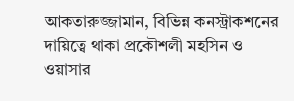আকতারুজ্জামান, বিভিন্ন কনস্ট্রাকশনের দায়িত্বে থাকা প্রকৌশলী মহসিন ও ওয়াসার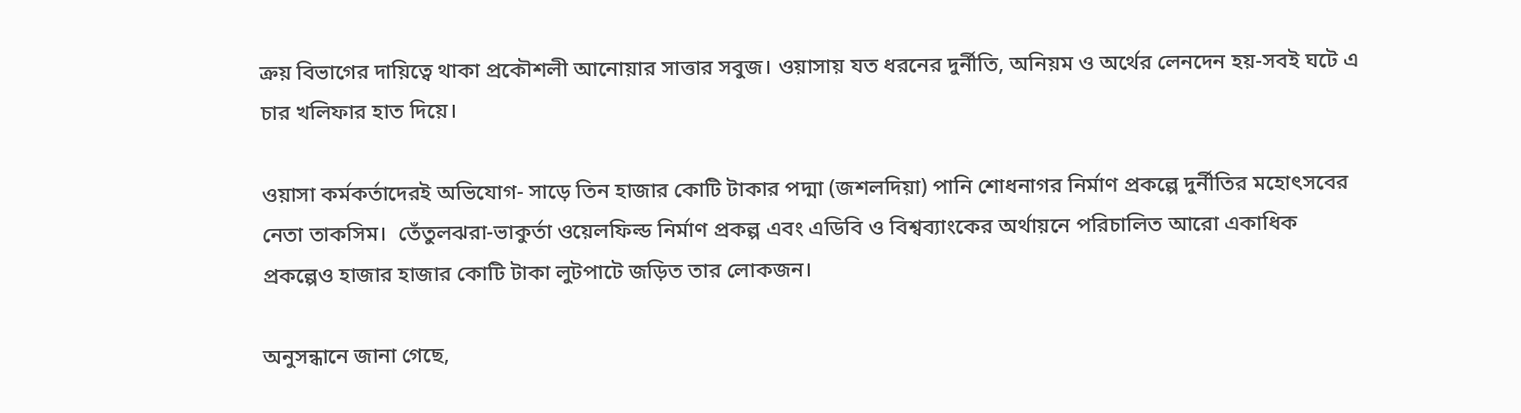ক্রয় বিভাগের দায়িত্বে থাকা প্রকৌশলী আনোয়ার সাত্তার সবুজ। ওয়াসায় যত ধরনের দুর্নীতি, অনিয়ম ও অর্থের লেনদেন হয়-সবই ঘটে এ চার খলিফার হাত দিয়ে।

ওয়াসা কর্মকর্তাদেরই অভিযোগ- সাড়ে তিন হাজার কোটি টাকার পদ্মা (জশলদিয়া) পানি শোধনাগর নির্মাণ প্রকল্পে দুর্নীতির মহোৎসবের নেতা তাকসিম।  তেঁতুলঝরা-ভাকুর্তা ওয়েলফিল্ড নির্মাণ প্রকল্প এবং এডিবি ও বিশ্বব্যাংকের অর্থায়নে পরিচালিত আরো একাধিক প্রকল্পেও হাজার হাজার কোটি টাকা লুটপাটে জড়িত তার লোকজন।

অনুসন্ধানে জানা গেছে,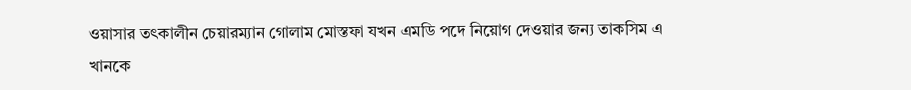ওয়াসার তৎকালীন চেয়ারম্যান গোলাম মোস্তফা যখন এমডি পদে নিয়োগ দেওয়ার জন্য তাকসিম এ খানকে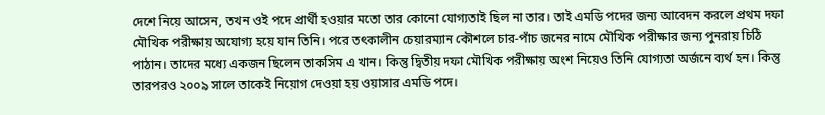দেশে নিয়ে আসেন, তখন ওই পদে প্রার্থী হওয়ার মতো তার কোনো যোগ্যতাই ছিল না তার। তাই এমডি পদের জন্য আবেদন করলে প্রথম দফা মৌখিক পরীক্ষায় অযোগ্য হয়ে যান তিনি। পরে তৎকালীন চেয়ারম্যান কৌশলে চার-পাঁচ জনের নামে মৌখিক পরীক্ষার জন্য পুনরায় চিঠি পাঠান। তাদের মধ্যে একজন ছিলেন তাকসিম এ খান। কিন্তু দ্বিতীয় দফা মৌখিক পরীক্ষায় অংশ নিয়েও তিনি যোগ্যতা অর্জনে ব্যর্থ হন। কিন্তু তারপরও ২০০৯ সালে তাকেই নিয়োগ দেওয়া হয় ওয়াসার এমডি পদে।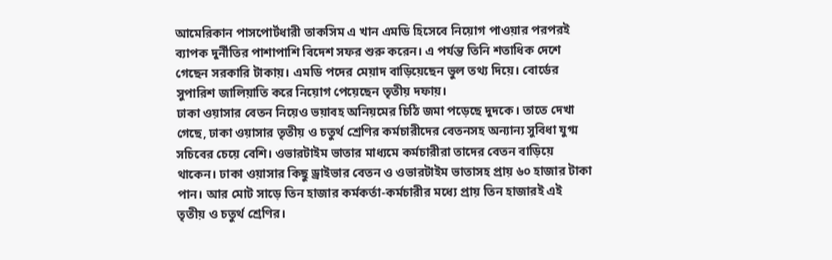আমেরিকান পাসপোর্টধারী তাকসিম এ খান এমডি হিসেবে নিয়োগ পাওয়ার পরপরই ব্যাপক দুর্নীতির পাশাপাশি বিদেশ সফর শুরু করেন। এ পর্যন্ত তিনি শতাধিক দেশে গেছেন সরকারি টাকায়। এমডি পদের মেয়াদ বাড়িয়েছেন ভুল তথ্য দিয়ে। বোর্ডের সুপারিশ জালিয়াতি করে নিয়োগ পেয়েছেন তৃতীয় দফায়।
ঢাকা ওয়াসার বেতন নিয়েও ভয়াবহ অনিয়মের চিঠি জমা পড়েছে দুদকে। তাতে দেখা গেছে, ঢাকা ওয়াসার তৃতীয় ও চতুর্থ শ্রেণির কর্মচারীদের বেতনসহ অন্যান্য সুবিধা যুগ্ম সচিবের চেয়ে বেশি। ওভারটাইম ভাতার মাধ্যমে কর্মচারীরা তাদের বেতন বাড়িয়ে থাকেন। ঢাকা ওয়াসার কিছু ড্রাইভার বেতন ও ওভারটাইম ভাতাসহ প্রায় ৬০ হাজার টাকা পান। আর মোট সাড়ে তিন হাজার কর্মকর্তা-কর্মচারীর মধ্যে প্রায় তিন হাজারই এই তৃতীয় ও চতুর্থ শ্রেণির।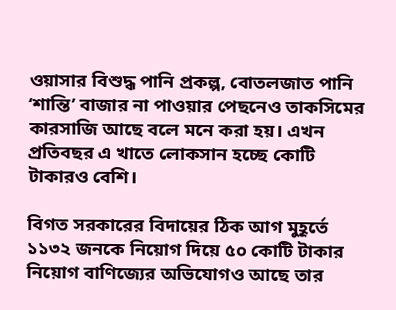ওয়াসার বিশুদ্ধ পানি প্রকল্প, বোতলজাত পানি ‘শান্তি’ বাজার না পাওয়ার পেছনেও তাকসিমের কারসাজি আছে বলে মনে করা হয়। এখন প্রতিবছর এ খাতে লোকসান হচ্ছে কোটি টাকারও বেশি।

বিগত সরকারের বিদায়ের ঠিক আগ মুহূর্তে ১১৩২ জনকে নিয়োগ দিয়ে ৫০ কোটি টাকার নিয়োগ বাণিজ্যের অভিযোগও আছে তার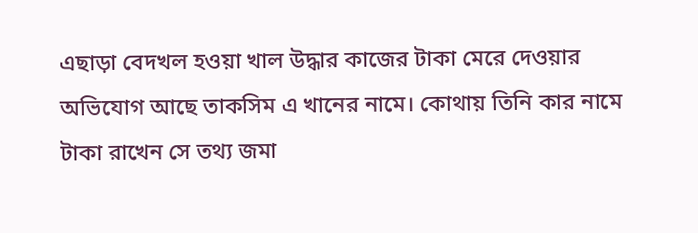এছাড়া বেদখল হওয়া খাল উদ্ধার কাজের টাকা মেরে দেওয়ার অভিযোগ আছে তাকসিম এ খানের নামে। কোথায় তিনি কার নামে টাকা রাখেন সে তথ্য জমা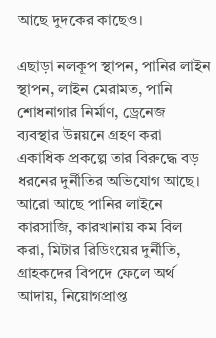আছে দুদকের কাছেও।

এছাড়া নলকূপ স্থাপন, পানির লাইন স্থাপন, লাইন মেরামত, পানি শোধনাগার নির্মাণ, ড্রেনেজ ব্যবস্থার উন্নয়নে গ্রহণ করা একাধিক প্রকল্পে তার বিরুদ্ধে বড় ধরনের দুর্নীতির অভিযোগ আছে। আরো আছে পানির লাইনে কারসাজি, কারখানায় কম বিল করা, মিটার রিডিংয়ের দুর্নীতি, গ্রাহকদের বিপদে ফেলে অর্থ আদায়, নিয়োগপ্রাপ্ত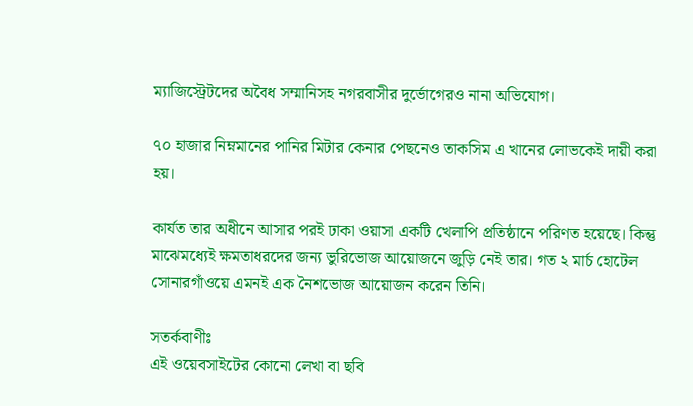ম্যাজিস্ট্রেটদের অবৈধ সম্মানিসহ নগরবাসীর দুর্ভোগেরও নানা অভিযোগ।

৭০ হাজার নিম্নমানের পানির মিটার কেনার পেছনেও তাকসিম এ খানের লোভকেই দায়ী করা হয়।

কার্যত তার অধীনে আসার পরই ঢাকা ওয়াসা একটি খেলাপি প্রতিষ্ঠানে পরিণত হয়েছে। কিন্তু মাঝেমধ্যেই ক্ষমতাধরদের জন্য ভুরিভোজ আয়োজনে জুড়ি নেই তার। গত ২ মার্চ হোটেল সোনারগাঁওয়ে এমনই এক নৈশভোজ আয়োজন করেন তিনি।

সতর্কবাণীঃ
এই ওয়েবসাইটের কোনো লেখা বা ছবি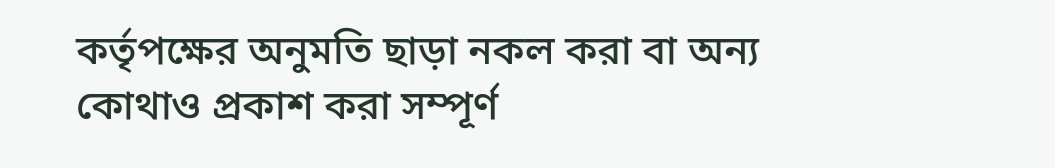কর্তৃপক্ষের অনুমতি ছাড়া নকল করা বা অন্য কোথাও প্রকাশ করা সম্পূর্ণ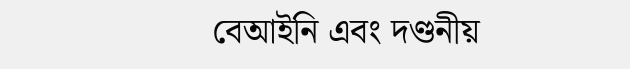বেআইনি এবং দণ্ডনীয়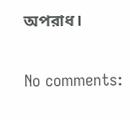অপরাধ।

No comments: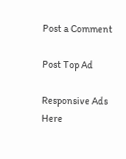Post a Comment

Post Top Ad

Responsive Ads Here